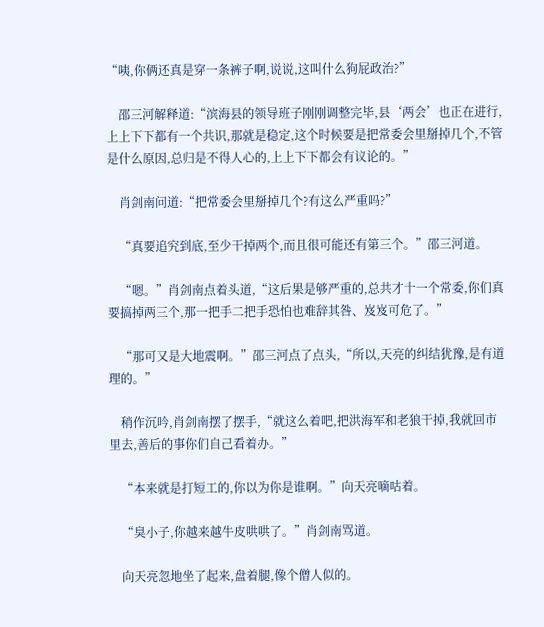“咦,你俩还真是穿一条裤子啊,说说,这叫什么狗屁政治?”

    邵三河解释道:“滨海县的领导班子刚刚调整完毕,县‘两会’也正在进行,上上下下都有一个共识,那就是稳定,这个时候要是把常委会里掰掉几个,不管是什么原因,总归是不得人心的,上上下下都会有议论的。”

    肖剑南问道:“把常委会里掰掉几个?有这么严重吗?”

    “真要追究到底,至少干掉两个,而且很可能还有第三个。”邵三河道。

    “嗯。”肖剑南点着头道,“这后果是够严重的,总共才十一个常委,你们真要搞掉两三个,那一把手二把手恐怕也难辞其咎、岌岌可危了。”

    “那可又是大地震啊。”邵三河点了点头,“所以,天亮的纠结犹豫,是有道理的。”

    稍作沉吟,肖剑南摆了摆手,“就这么着吧,把洪海军和老狼干掉,我就回市里去,善后的事你们自己看着办。”

    “本来就是打短工的,你以为你是谁啊。”向天亮嘀咕着。

    “臭小子,你越来越牛皮哄哄了。”肖剑南骂道。

    向天亮忽地坐了起来,盘着腿,像个僧人似的。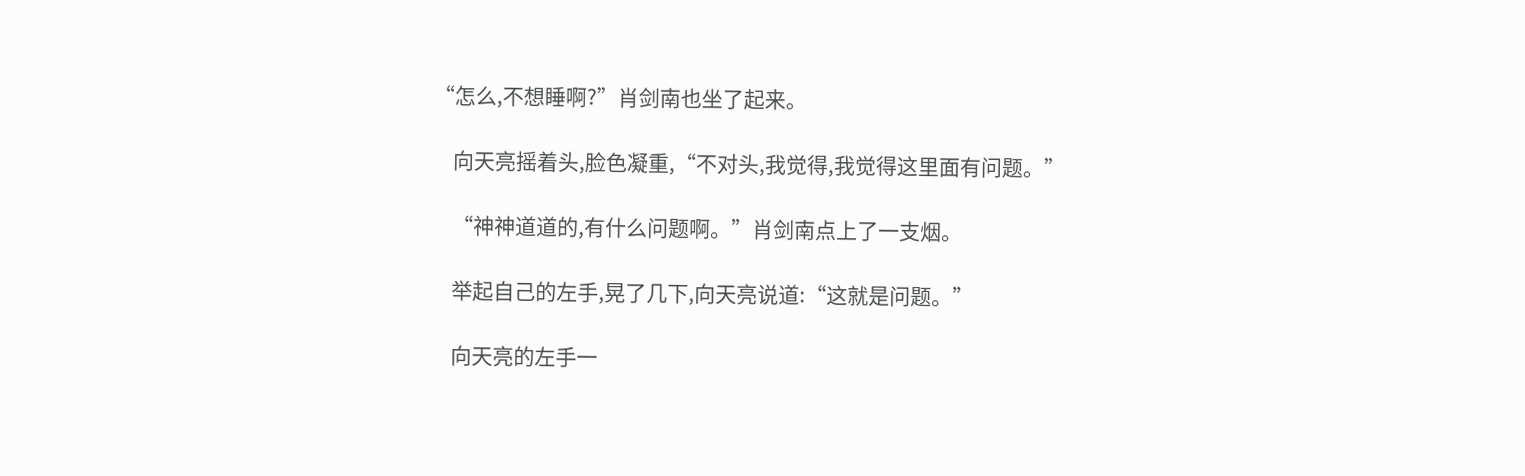“怎么,不想睡啊?”肖剑南也坐了起来。

    向天亮摇着头,脸色凝重,“不对头,我觉得,我觉得这里面有问题。”

    “神神道道的,有什么问题啊。”肖剑南点上了一支烟。

    举起自己的左手,晃了几下,向天亮说道:“这就是问题。”

    向天亮的左手一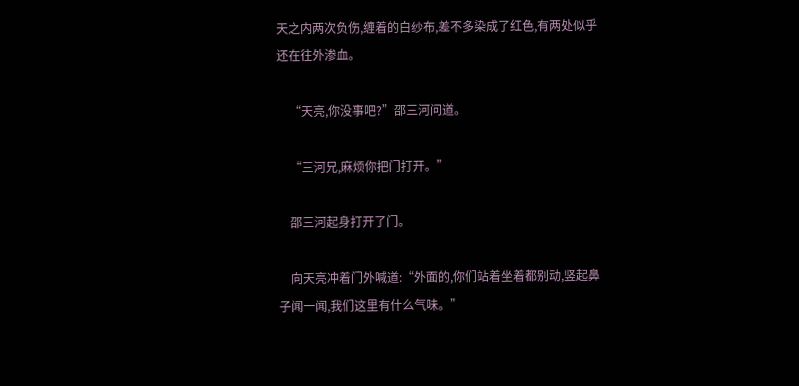天之内两次负伤,缠着的白纱布,差不多染成了红色,有两处似乎还在往外渗血。

    “天亮,你没事吧?”邵三河问道。

    “三河兄,麻烦你把门打开。”

    邵三河起身打开了门。

    向天亮冲着门外喊道:“外面的,你们站着坐着都别动,竖起鼻子闻一闻,我们这里有什么气味。”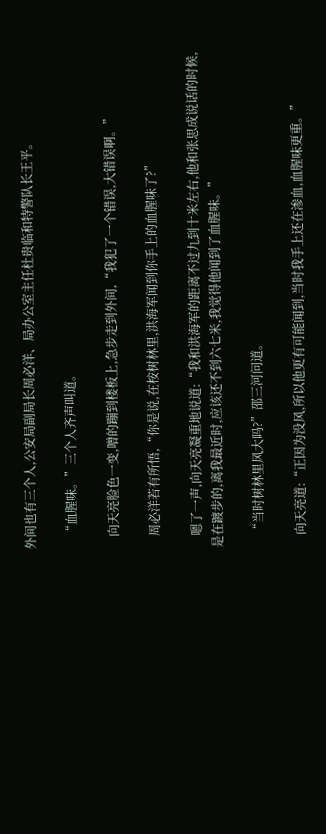外间也有三个人,公安局副局长周必洋、局办公室主任杜贵临和特警队长王平。

    “血腥味。”三个人齐声叫道。

    向天亮脸色一变,噌的蹦到楼板上,急步走到外间,“我犯了一个错误,大错误啊。”

    周必洋若有所悟,“你是说,在桉树林里,洪海军闻到你手上的血腥味了?”

    嗯了一声,向天亮凝重地说道:“我和洪海军的距离不过九到十米左右,他和张思成说话的时候,是在踱步的,离我最近时,应该还不到六七米,我觉得他闻到了血腥味。”

    “当时树林里风大吗?”邵三河问道。

    向天亮道:“正因为没风,所以他更有可能闻到,当时我手上还在渗血,血腥味更重。”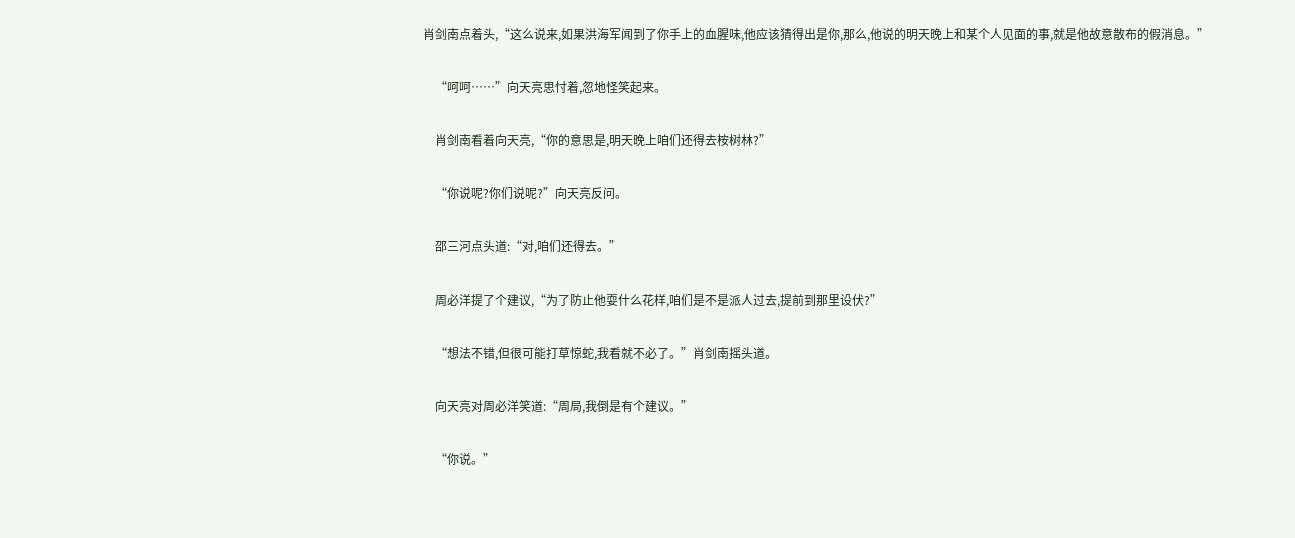肖剑南点着头,“这么说来,如果洪海军闻到了你手上的血腥味,他应该猜得出是你,那么,他说的明天晚上和某个人见面的事,就是他故意散布的假消息。”

    “呵呵……”向天亮思忖着,忽地怪笑起来。

    肖剑南看着向天亮,“你的意思是,明天晚上咱们还得去桉树林?”

    “你说呢?你们说呢?”向天亮反问。

    邵三河点头道:“对,咱们还得去。”

    周必洋提了个建议,“为了防止他耍什么花样,咱们是不是派人过去,提前到那里设伏?”

    “想法不错,但很可能打草惊蛇,我看就不必了。”肖剑南摇头道。

    向天亮对周必洋笑道:“周局,我倒是有个建议。”

    “你说。”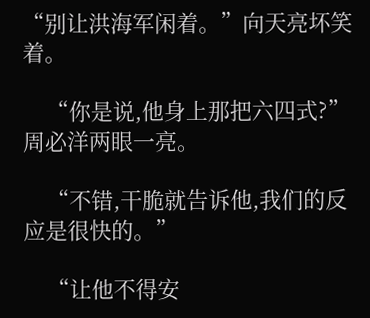“别让洪海军闲着。”向天亮坏笑着。

    “你是说,他身上那把六四式?”周必洋两眼一亮。

    “不错,干脆就告诉他,我们的反应是很快的。”

    “让他不得安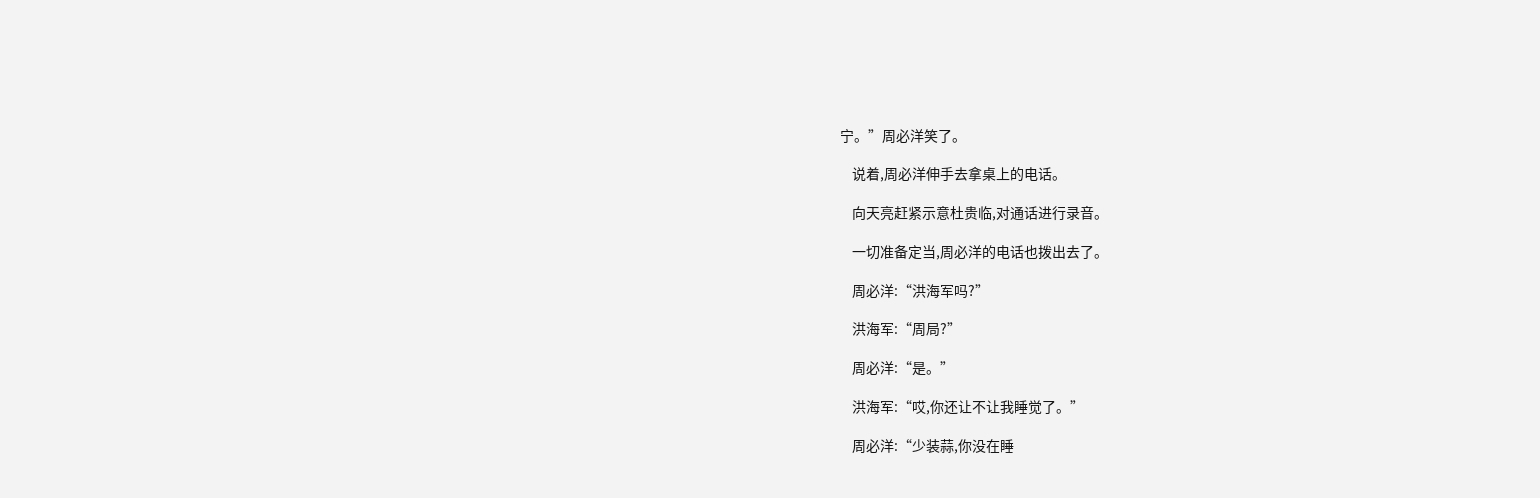宁。”周必洋笑了。

    说着,周必洋伸手去拿桌上的电话。

    向天亮赶紧示意杜贵临,对通话进行录音。

    一切准备定当,周必洋的电话也拨出去了。

    周必洋:“洪海军吗?”

    洪海军:“周局?”

    周必洋:“是。”

    洪海军:“哎,你还让不让我睡觉了。”

    周必洋:“少装蒜,你没在睡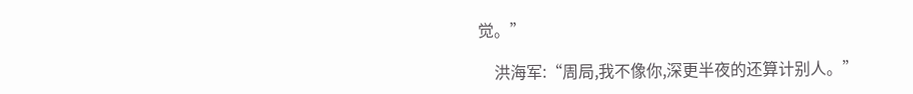觉。”

    洪海军:“周局,我不像你,深更半夜的还算计别人。”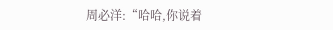周必洋:“哈哈,你说着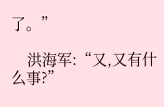了。”

    洪海军:“又,又有什么事?”